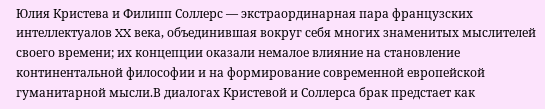Юлия Кристева и Филипп Соллерс — экстраординарная пара французских интеллектуалов XX века, объединившая вокруг себя многих знаменитых мыслителей своего времени; их концепции оказали немалое влияние на становление континентальной философии и на формирование современной европейской гуманитарной мысли.В диалогах Кристевой и Соллерса брак предстает как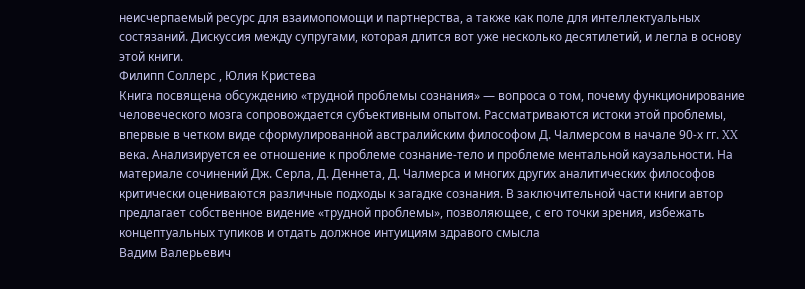неисчерпаемый ресурс для взаимопомощи и партнерства, а также как поле для интеллектуальных состязаний. Дискуссия между супругами, которая длится вот уже несколько десятилетий, и легла в основу этой книги.
Филипп Соллерс , Юлия Кристева
Книга посвящена обсуждению «трудной проблемы сознания» — вопроса о том, почему функционирование человеческого мозга сопровождается субъективным опытом. Рассматриваются истоки этой проблемы, впервые в четком виде сформулированной австралийским философом Д. Чалмерсом в начале 90-х гг. XX века. Анализируется ее отношение к проблеме сознание-тело и проблеме ментальной каузальности. На материале сочинений Дж. Серла, Д. Деннета, Д. Чалмерса и многих других аналитических философов критически оцениваются различные подходы к загадке сознания. В заключительной части книги автор предлагает собственное видение «трудной проблемы», позволяющее, с его точки зрения, избежать концептуальных тупиков и отдать должное интуициям здравого смысла
Вадим Валерьевич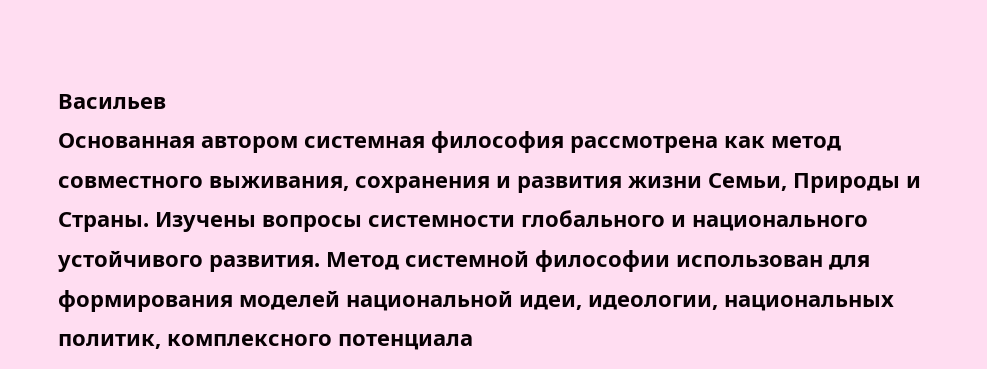Васильев
Основанная автором системная философия рассмотрена как метод совместного выживания, сохранения и развития жизни Семьи, Природы и Страны. Изучены вопросы системности глобального и национального устойчивого развития. Метод системной философии использован для формирования моделей национальной идеи, идеологии, национальных политик, комплексного потенциала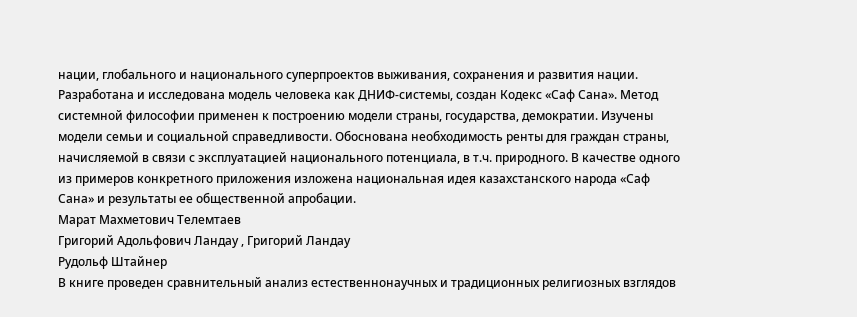нации, глобального и национального суперпроектов выживания, сохранения и развития нации. Разработана и исследована модель человека как ДНИФ-системы, создан Кодекс «Саф Сана». Метод системной философии применен к построению модели страны, государства, демократии. Изучены модели семьи и социальной справедливости. Обоснована необходимость ренты для граждан страны, начисляемой в связи с эксплуатацией национального потенциала, в т.ч. природного. В качестве одного из примеров конкретного приложения изложена национальная идея казахстанского народа «Саф Сана» и результаты ее общественной апробации.
Марат Махметович Телемтаев
Григорий Адольфович Ландау , Григорий Ландау
Рудольф Штайнер
В книге проведен сравнительный анализ естественнонаучных и традиционных религиозных взглядов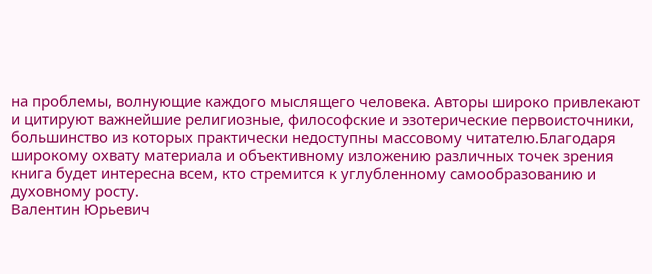на проблемы, волнующие каждого мыслящего человека. Авторы широко привлекают и цитируют важнейшие религиозные, философские и эзотерические первоисточники, большинство из которых практически недоступны массовому читателю.Благодаря широкому охвату материала и объективному изложению различных точек зрения книга будет интересна всем, кто стремится к углубленному самообразованию и духовному росту.
Валентин Юрьевич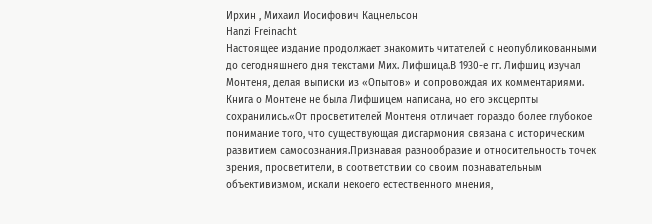Ирхин , Михаил Иосифович Кацнельсон
Hanzi Freinacht
Настоящее издание продолжает знакомить читателей с неопубликованными до сегодняшнего дня текстами Мих. Лифшица.В 1930-е гг. Лифшиц изучал Монтеня, делая выписки из «Опытов» и сопровождая их комментариями. Книга о Монтене не была Лифшицем написана, но его эксцерпты сохранились.«От просветителей Монтеня отличает гораздо более глубокое понимание того, что существующая дисгармония связана с историческим развитием самосознания.Признавая разнообразие и относительность точек зрения, просветители, в соответствии со своим познавательным объективизмом, искали некоего естественного мнения,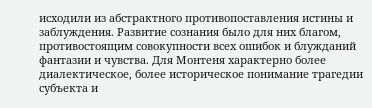исходили из абстрактного противопоставления истины и заблуждения. Развитие сознания было для них благом, противостоящим совокупности всех ошибок и блужданий фантазии и чувства. Для Монтеня характерно более диалектическое, более историческое понимание трагедии субъекта и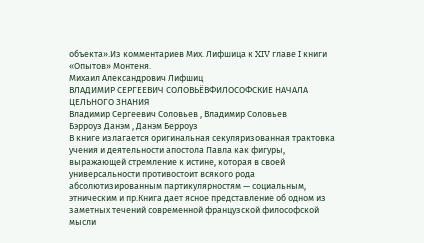объекта».Из комментариев Мих. Лифшица к XIV главе I книги «Опытов» Монтеня.
Михаил Александрович Лифшиц
ВЛАДИМИР СЕРГЕЕВИЧ СОЛОВЬЁВФИЛОСОФСКИЕ НАЧАЛА ЦЕЛЬНОГО ЗНАНИЯ
Владимир Сергеевич Соловьев , Владимир Соловьев
Бэрроуз Данэм , Данэм Берроуз
В книге излагается оригинальная секуляризованная трактовка учения и деятельности апостола Павла как фигуры, выражающей стремление к истине, которая в своей универсальности противостоит всякого рода абсолютизированным партикулярностям — социальным, этническим и пр.Книга дает ясное представление об одном из заметных течений современной французской философской мысли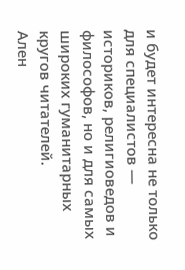и будет интересна не только для специалистов — историков, религиоведов и философов, но и для самых широких гуманитарных кругов читателей.
Ален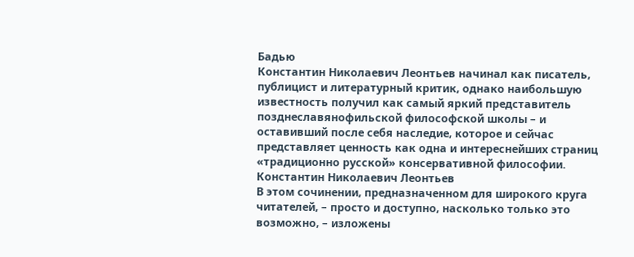Бадью
Константин Николаевич Леонтьев начинал как писатель, публицист и литературный критик, однако наибольшую известность получил как самый яркий представитель позднеславянофильской философской школы – и оставивший после себя наследие, которое и сейчас представляет ценность как одна и интереснейших страниц «традиционно русской» консервативной философии.
Константин Николаевич Леонтьев
В этом сочинении, предназначенном для широкого круга читателей, – просто и доступно, насколько только это возможно, – изложены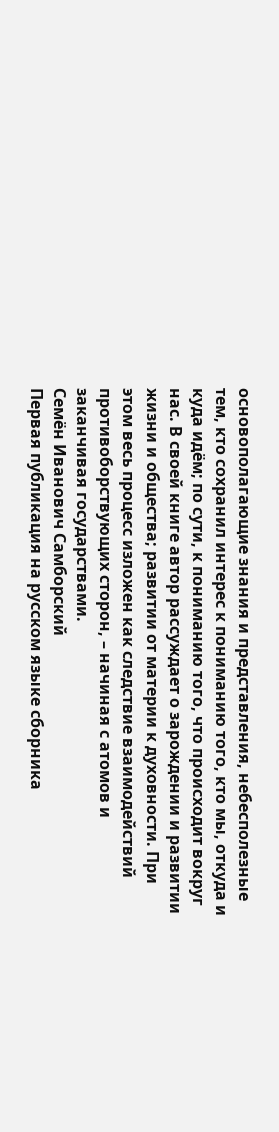основополагающие знания и представления, небесполезные тем, кто сохранил интерес к пониманию того, кто мы, откуда и куда идём; по сути, к пониманию того, что происходит вокруг нас. В своей книге автор рассуждает о зарождении и развитии жизни и общества; развитии от материи к духовности. При этом весь процесс изложен как следствие взаимодействий противоборствующих сторон, – начиная с атомов и заканчивая государствами.
Семён Иванович Самборский
Первая публикация на русском языке сборника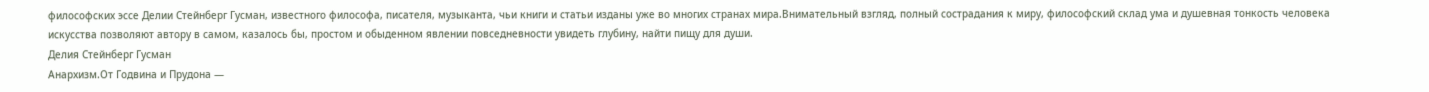философских эссе Делии Стейнберг Гусман, известного философа, писателя, музыканта, чьи книги и статьи изданы уже во многих странах мира.Внимательный взгляд, полный сострадания к миру, философский склад ума и душевная тонкость человека искусства позволяют автору в самом, казалось бы, простом и обыденном явлении повседневности увидеть глубину, найти пищу для души.
Делия Стейнберг Гусман
Анархизм.От Годвина и Прудона —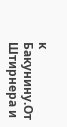к Бакунину.От Штирнера и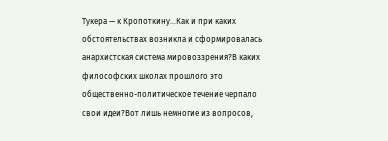Тукера — к Кропоткину…Как и при каких обстоятельствах возникла и сформировалась анархистская система мировоззрения?В каких философских школах прошлого это общественно-политическое течение черпало свои идеи?Вот лишь немногие из вопросов,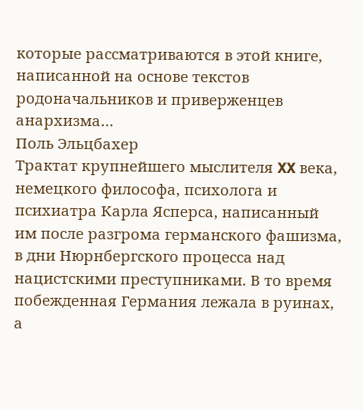которые рассматриваются в этой книге, написанной на основе текстов родоначальников и приверженцев анархизма…
Поль Эльцбахер
Трактат крупнейшего мыслителя XX века, немецкого философа, психолога и психиатра Карла Ясперса, написанный им после разгрома германского фашизма, в дни Нюрнбергского процесса над нацистскими преступниками. В то время побежденная Германия лежала в руинах, а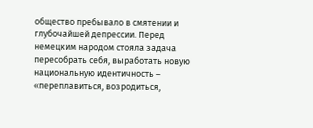общество пребывало в смятении и глубочайшей депрессии. Перед немецким народом стояла задача пересобрать себя, выработать новую национальную идентичность – «переплавиться, возродиться,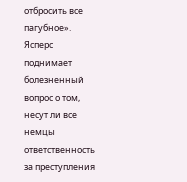отбросить все пагубное». Ясперс поднимает болезненный вопрос о том, несут ли все немцы ответственность за преступления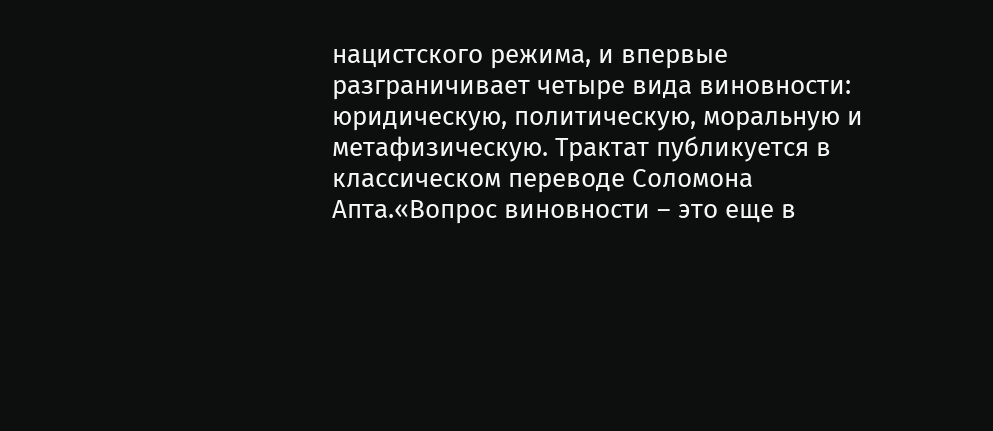нацистского режима, и впервые разграничивает четыре вида виновности: юридическую, политическую, моральную и метафизическую. Трактат публикуется в классическом переводе Соломона Апта.«Вопрос виновности – это еще в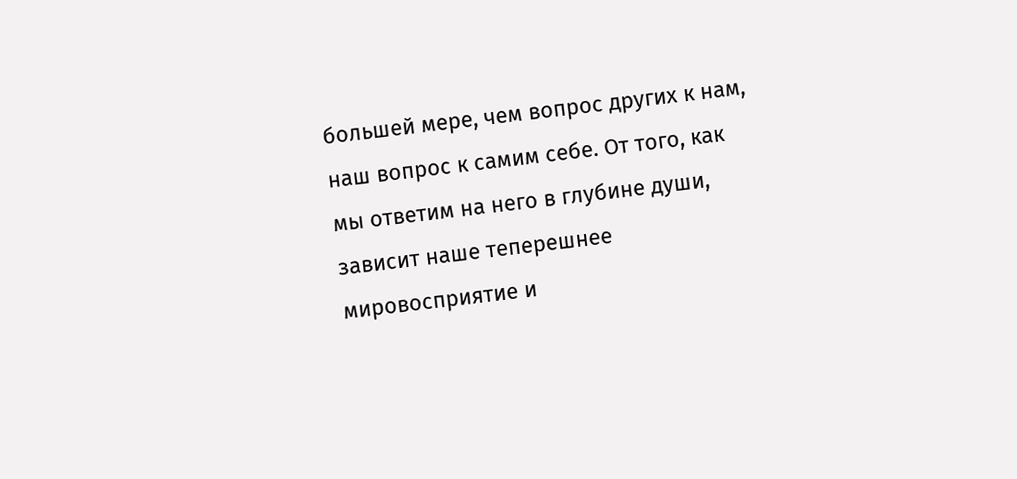большей мере, чем вопрос других к нам, наш вопрос к самим себе. От того, как мы ответим на него в глубине души, зависит наше теперешнее мировосприятие и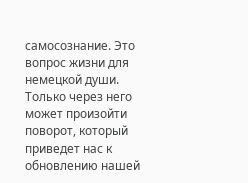самосознание. Это вопрос жизни для немецкой души. Только через него может произойти поворот, который приведет нас к обновлению нашей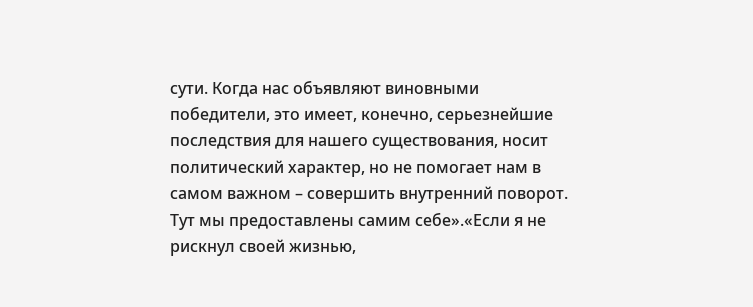сути. Когда нас объявляют виновными победители, это имеет, конечно, серьезнейшие последствия для нашего существования, носит политический характер, но не помогает нам в самом важном – совершить внутренний поворот. Тут мы предоставлены самим себе».«Если я не рискнул своей жизнью,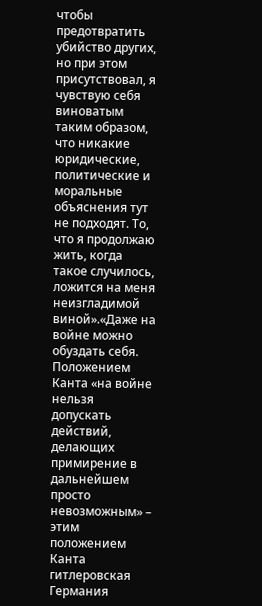чтобы предотвратить убийство других, но при этом присутствовал, я чувствую себя виноватым таким образом, что никакие юридические, политические и моральные объяснения тут не подходят. То, что я продолжаю жить, когда такое случилось, ложится на меня неизгладимой виной».«Даже на войне можно обуздать себя. Положением Канта «на войне нельзя допускать действий, делающих примирение в дальнейшем просто невозможным» – этим положением Канта гитлеровская Германия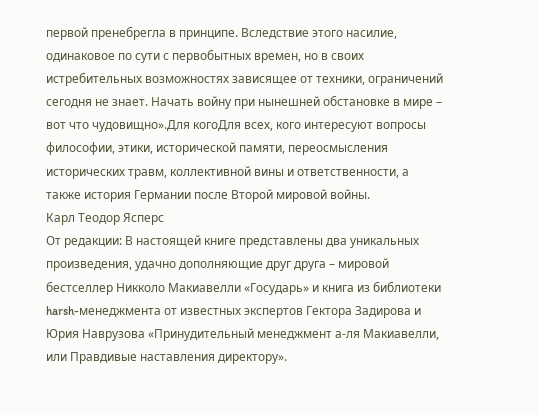первой пренебрегла в принципе. Вследствие этого насилие, одинаковое по сути с первобытных времен, но в своих истребительных возможностях зависящее от техники, ограничений сегодня не знает. Начать войну при нынешней обстановке в мире – вот что чудовищно».Для когоДля всех, кого интересуют вопросы философии, этики, исторической памяти, переосмысления исторических травм, коллективной вины и ответственности, а также история Германии после Второй мировой войны.
Карл Теодор Ясперс
От редакции: В настоящей книге представлены два уникальных произведения, удачно дополняющие друг друга – мировой бестселлер Никколо Макиавелли «Государь» и книга из библиотеки harsh-менеджмента от известных экспертов Гектора Задирова и Юрия Наврузова «Принудительный менеджмент а-ля Макиавелли, или Правдивые наставления директору».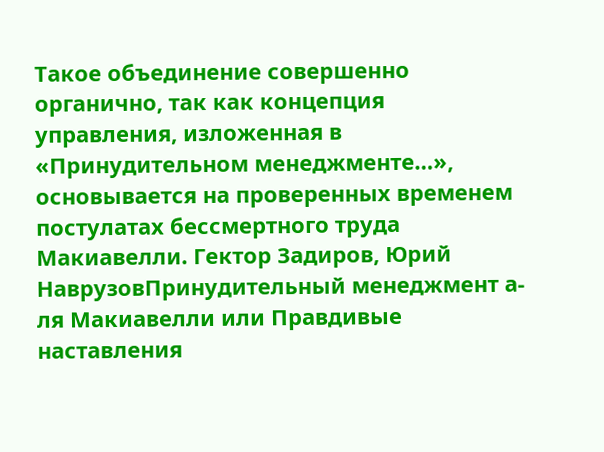Такое объединение совершенно органично, так как концепция управления, изложенная в «Принудительном менеджменте…», основывается на проверенных временем постулатах бессмертного труда Макиавелли. Гектор Задиров, Юрий НаврузовПринудительный менеджмент а-ля Макиавелли или Правдивые наставления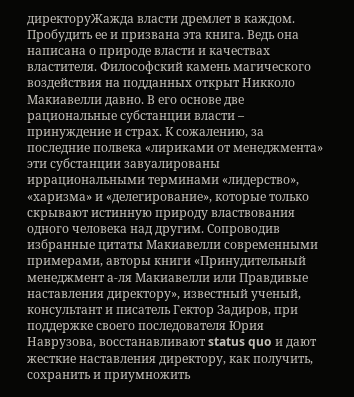директоруЖажда власти дремлет в каждом. Пробудить ее и призвана эта книга. Ведь она написана о природе власти и качествах властителя. Философский камень магического воздействия на подданных открыт Никколо Макиавелли давно. В его основе две рациональные субстанции власти – принуждение и страх. К сожалению, за последние полвека «лириками от менеджмента» эти субстанции завуалированы иррациональными терминами «лидерство», «харизма» и «делегирование», которые только скрывают истинную природу властвования одного человека над другим. Сопроводив избранные цитаты Макиавелли современными примерами, авторы книги «Принудительный менеджмент а-ля Макиавелли или Правдивые наставления директору», известный ученый, консультант и писатель Гектор Задиров, при поддержке своего последователя Юрия Наврузова, восстанавливают status quo и дают жесткие наставления директору, как получить, сохранить и приумножить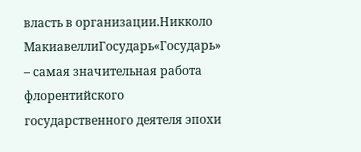власть в организации.Никколо МакиавеллиГосударь«Государь» – самая значительная работа флорентийского государственного деятеля эпохи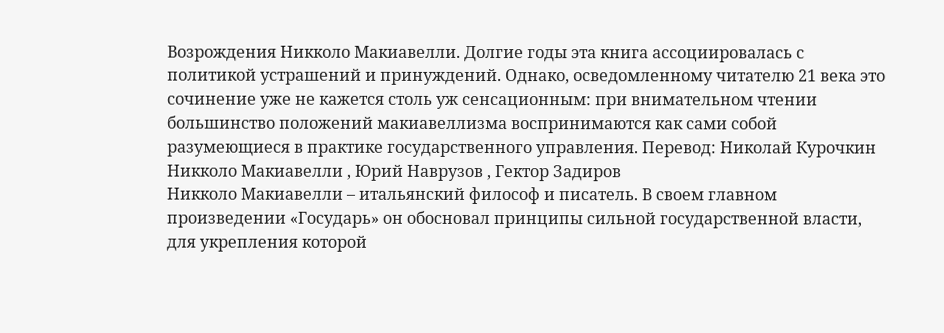Возрождения Никколо Макиавелли. Долгие годы эта книга ассоциировалась с политикой устрашений и принуждений. Однако, осведомленному читателю 21 века это сочинение уже не кажется столь уж сенсационным: при внимательном чтении большинство положений макиавеллизма воспринимаются как сами собой разумеющиеся в практике государственного управления. Перевод: Николай Курочкин
Никколо Макиавелли , Юрий Наврузов , Гектор Задиров
Никколо Макиавелли – итальянский философ и писатель. В своем главном произведении «Государь» он обосновал принципы сильной государственной власти, для укрепления которой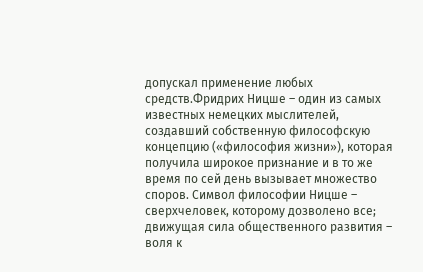допускал применение любых средств.Фридрих Ницше – один из самых известных немецких мыслителей, создавший собственную философскую концепцию («философия жизни»), которая получила широкое признание и в то же время по сей день вызывает множество споров. Символ философии Ницше – сверхчеловек, которому дозволено все; движущая сила общественного развития – воля к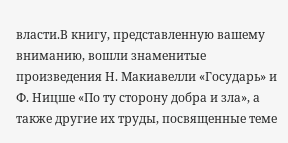власти.В книгу, представленную вашему вниманию, вошли знаменитые произведения Н. Макиавелли «Государь» и Ф. Ницше «По ту сторону добра и зла», а также другие их труды, посвященные теме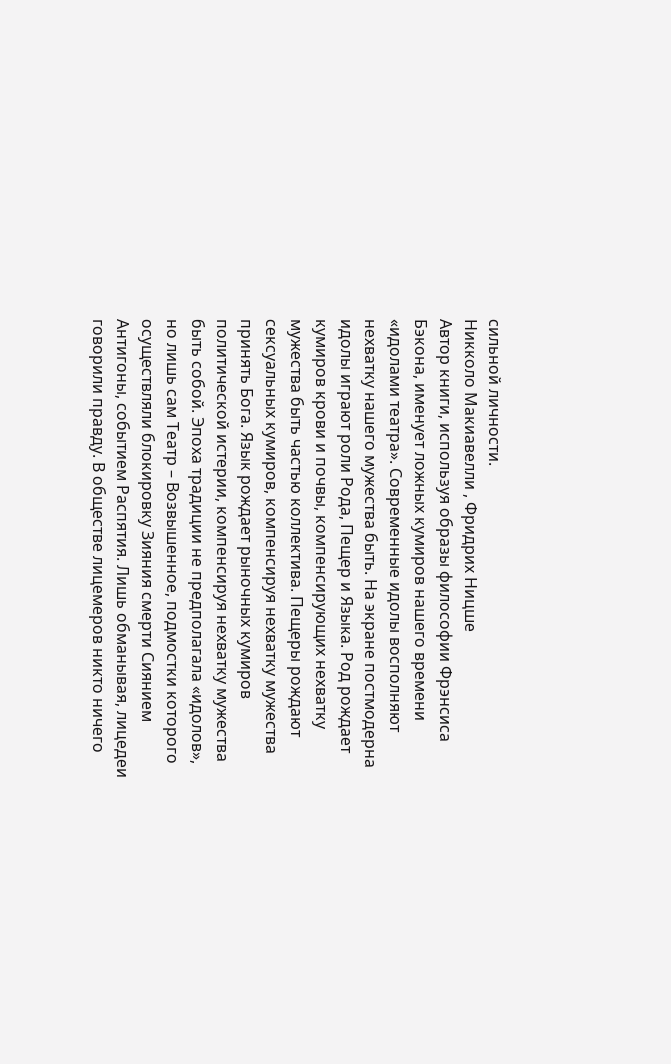сильной личности.
Никколо Макиавелли , Фридрих Ницше
Автор книги, используя образы философии Фрэнсиса Бэкона, именует ложных кумиров нашего времени «идолами театра». Современные идолы восполняют нехватку нашего мужества быть. На экране постмодерна идолы играют роли Рода, Пещер и Языка. Род рождает кумиров крови и почвы, компенсирующих нехватку мужества быть частью коллектива. Пещеры рождают сексуальных кумиров, компенсируя нехватку мужества принять Бога. Язык рождает рыночных кумиров политической истерии, компенсируя нехватку мужества быть собой. Эпоха традиции не предполагала «идолов», но лишь сам Театр – Возвышенное, подмостки которого осуществляли блокировку Зияния смерти Сиянием Антигоны, событием Распятия. Лишь обманывая, лицедеи говорили правду. В обществе лицемеров никто ничего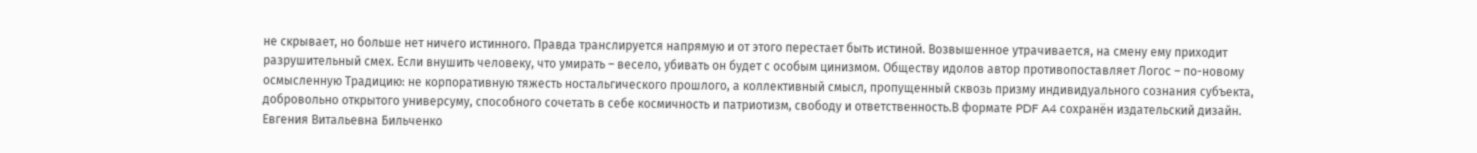не скрывает, но больше нет ничего истинного. Правда транслируется напрямую и от этого перестает быть истиной. Возвышенное утрачивается, на смену ему приходит разрушительный смех. Если внушить человеку, что умирать – весело, убивать он будет с особым цинизмом. Обществу идолов автор противопоставляет Логос – по-новому осмысленную Традицию: не корпоративную тяжесть ностальгического прошлого, а коллективный смысл, пропущенный сквозь призму индивидуального сознания субъекта, добровольно открытого универсуму, способного сочетать в себе космичность и патриотизм, свободу и ответственность.В формате PDF A4 сохранён издательский дизайн.
Евгения Витальевна Бильченко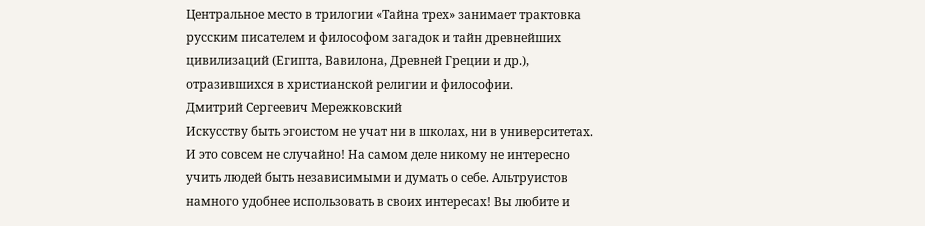Центральное место в трилогии «Тайна трех» занимает трактовка русским писателем и философом загадок и тайн древнейших цивилизаций (Египта, Вавилона, Древней Греции и др.), отразившихся в христианской религии и философии.
Дмитрий Сергеевич Мережковский
Искусству быть эгоистом не учат ни в школах, ни в университетах. И это совсем не случайно! На самом деле никому не интересно учить людей быть независимыми и думать о себе. Альтруистов намного удобнее использовать в своих интересах! Вы любите и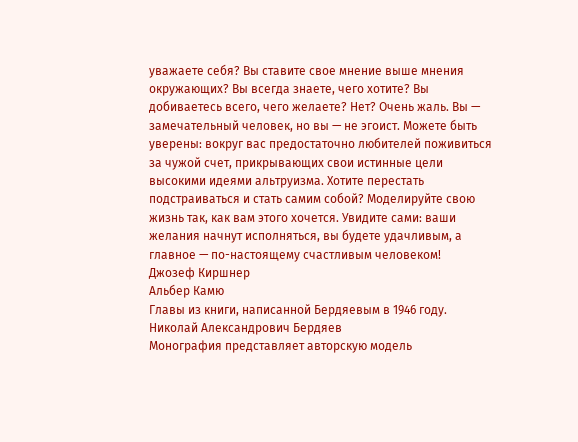уважаете себя? Вы ставите свое мнение выше мнения окружающих? Вы всегда знаете, чего хотите? Вы добиваетесь всего, чего желаете? Нет? Очень жаль. Вы — замечательный человек, но вы — не эгоист. Можете быть уверены: вокруг вас предостаточно любителей поживиться за чужой счет, прикрывающих свои истинные цели высокими идеями альтруизма. Хотите перестать подстраиваться и стать самим собой? Моделируйте свою жизнь так, как вам этого хочется. Увидите сами: ваши желания начнут исполняться, вы будете удачливым, а главное — по-настоящему счастливым человеком!
Джозеф Киршнер
Альбер Камю
Главы из книги, написанной Бердяевым в 1946 году.
Николай Александрович Бердяев
Монография представляет авторскую модель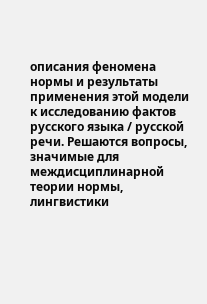описания феномена нормы и результаты применения этой модели к исследованию фактов русского языка / русской речи. Решаются вопросы, значимые для междисциплинарной теории нормы, лингвистики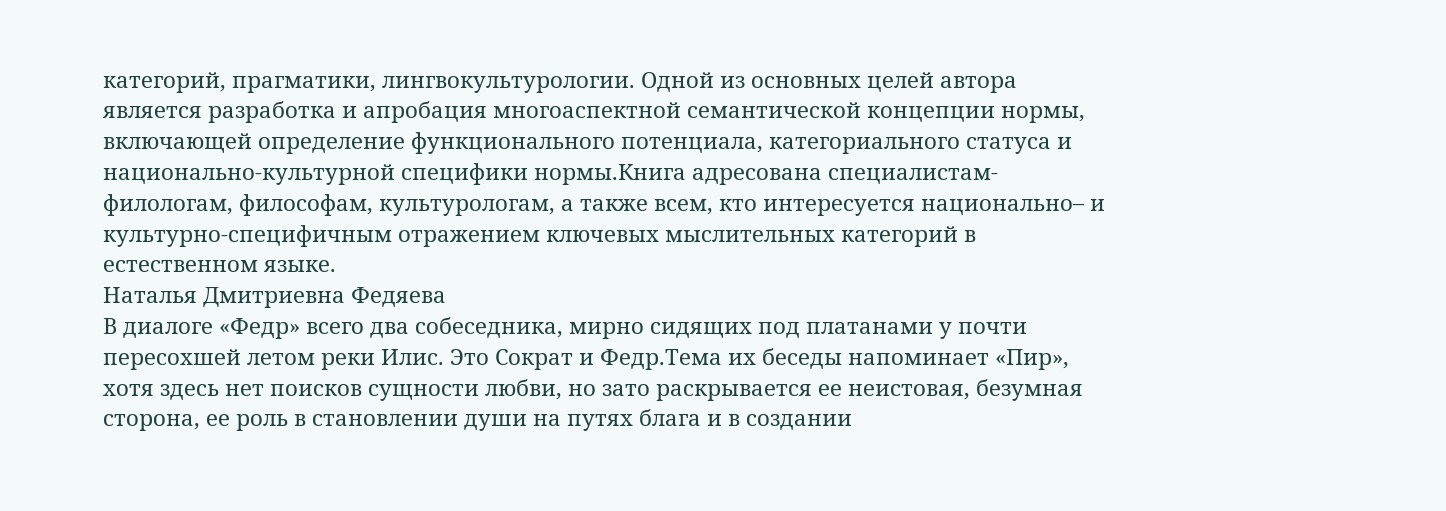категорий, прагматики, лингвокультурологии. Одной из основных целей автора является разработка и апробация многоаспектной семантической концепции нормы, включающей определение функционального потенциала, категориального статуса и национально-культурной специфики нормы.Книга адресована специалистам-филологам, философам, культурологам, а также всем, кто интересуется национально– и культурно-специфичным отражением ключевых мыслительных категорий в естественном языке.
Наталья Дмитриевна Федяева
В диалоге «Федр» всего два собеседника, мирно сидящих под платанами у почти пересохшей летом реки Илис. Это Сократ и Федр.Тема их беседы напоминает «Пир», хотя здесь нет поисков сущности любви, но зато раскрывается ее неистовая, безумная сторона, ее роль в становлении души на путях блага и в создании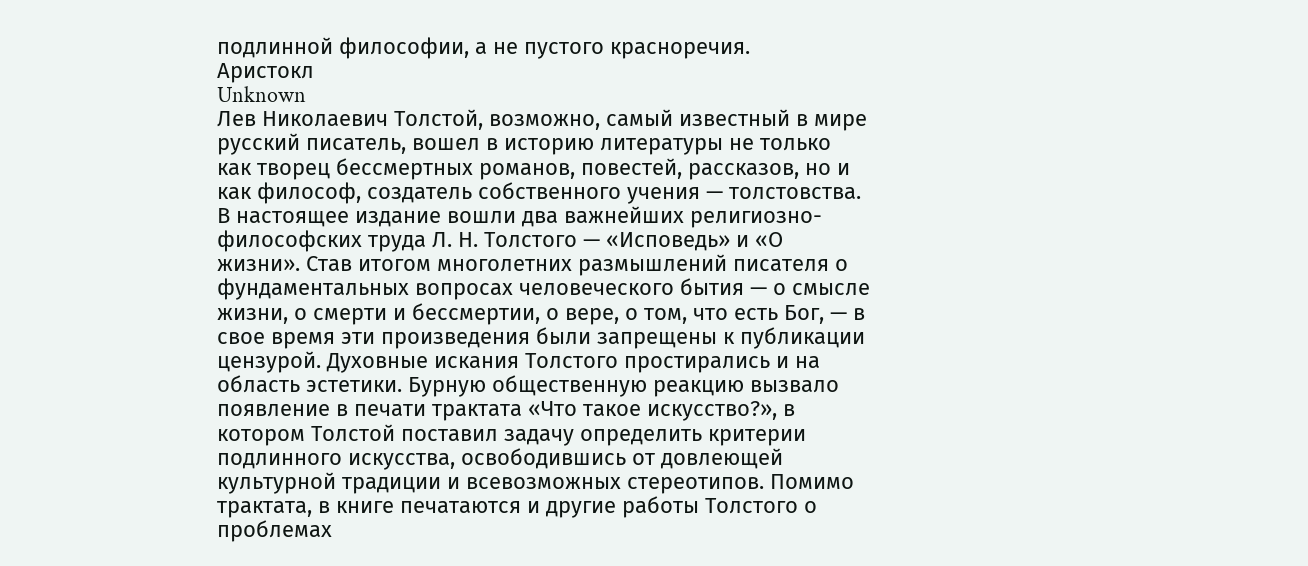подлинной философии, а не пустого красноречия.
Аристокл
Unknown
Лев Николаевич Толстой, возможно, самый известный в мире русский писатель, вошел в историю литературы не только как творец бессмертных романов, повестей, рассказов, но и как философ, создатель собственного учения — толстовства. В настоящее издание вошли два важнейших религиозно-философских труда Л. Н. Толстого — «Исповедь» и «О жизни». Став итогом многолетних размышлений писателя о фундаментальных вопросах человеческого бытия — о смысле жизни, о смерти и бессмертии, о вере, о том, что есть Бог, — в свое время эти произведения были запрещены к публикации цензурой. Духовные искания Толстого простирались и на область эстетики. Бурную общественную реакцию вызвало появление в печати трактата «Что такое искусство?», в котором Толстой поставил задачу определить критерии подлинного искусства, освободившись от довлеющей культурной традиции и всевозможных стереотипов. Помимо трактата, в книге печатаются и другие работы Толстого о проблемах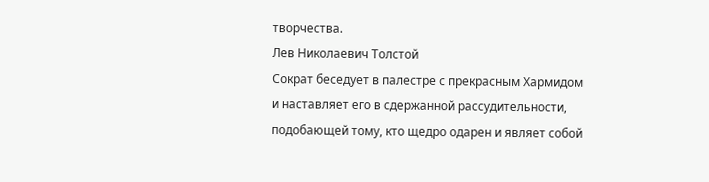творчества.
Лев Николаевич Толстой
Сократ беседует в палестре с прекрасным Хармидом и наставляет его в сдержанной рассудительности, подобающей тому, кто щедро одарен и являет собой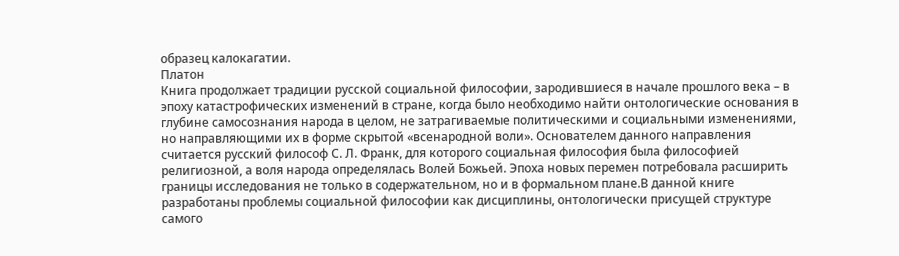образец калокагатии.
Платон
Книга продолжает традиции русской социальной философии, зародившиеся в начале прошлого века – в эпоху катастрофических изменений в стране, когда было необходимо найти онтологические основания в глубине самосознания народа в целом, не затрагиваемые политическими и социальными изменениями, но направляющими их в форме скрытой «всенародной воли». Основателем данного направления считается русский философ С. Л. Франк, для которого социальная философия была философией религиозной, а воля народа определялась Волей Божьей. Эпоха новых перемен потребовала расширить границы исследования не только в содержательном, но и в формальном плане.В данной книге разработаны проблемы социальной философии как дисциплины, онтологически присущей структуре самого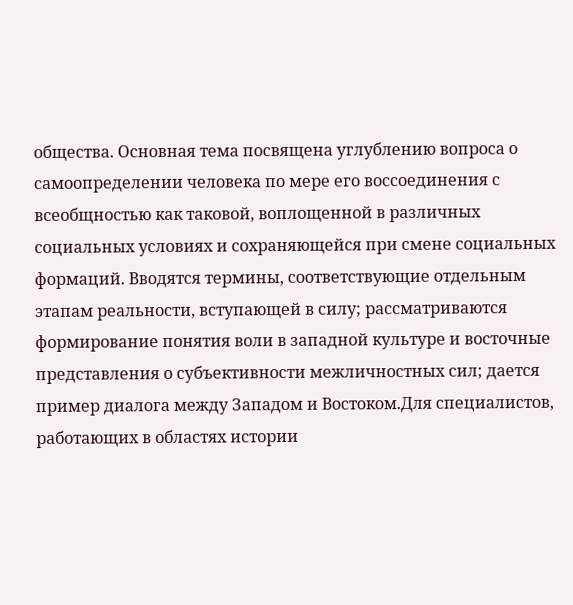общества. Основная тема посвящена углублению вопроса о самоопределении человека по мере его воссоединения с всеобщностью как таковой, воплощенной в различных социальных условиях и сохраняющейся при смене социальных формаций. Вводятся термины, соответствующие отдельным этапам реальности, вступающей в силу; рассматриваются формирование понятия воли в западной культуре и восточные представления о субъективности межличностных сил; дается пример диалога между Западом и Востоком.Для специалистов, работающих в областях истории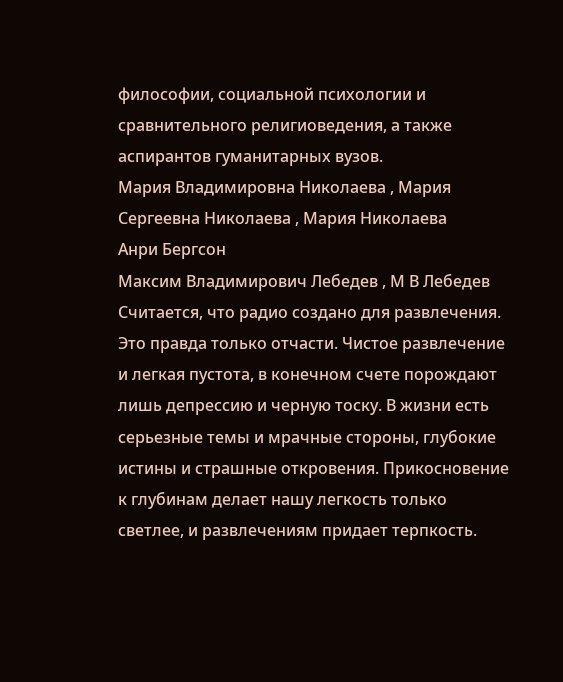философии, социальной психологии и сравнительного религиоведения, а также аспирантов гуманитарных вузов.
Мария Владимировна Николаева , Мария Сергеевна Николаева , Мария Николаева
Анри Бергсон
Максим Владимирович Лебедев , М В Лебедев
Считается, что радио создано для развлечения. Это правда только отчасти. Чистое развлечение и легкая пустота, в конечном счете порождают лишь депрессию и черную тоску. В жизни есть серьезные темы и мрачные стороны, глубокие истины и страшные откровения. Прикосновение к глубинам делает нашу легкость только светлее, и развлечениям придает терпкость.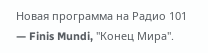Новая программа на Радио 101 — Finis Mundi, "Конец Мира".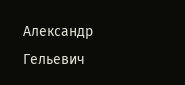Александр Гельевич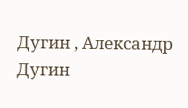Дугин , Александр Дугин